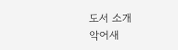도서 소개
악어새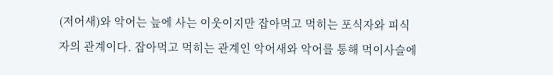(저어새)와 악어는 늪에 사는 이웃이지만 잡아먹고 먹히는 포식자와 피식자의 관계이다. 잡아먹고 먹히는 관계인 악어새와 악어를 통해 먹이사슬에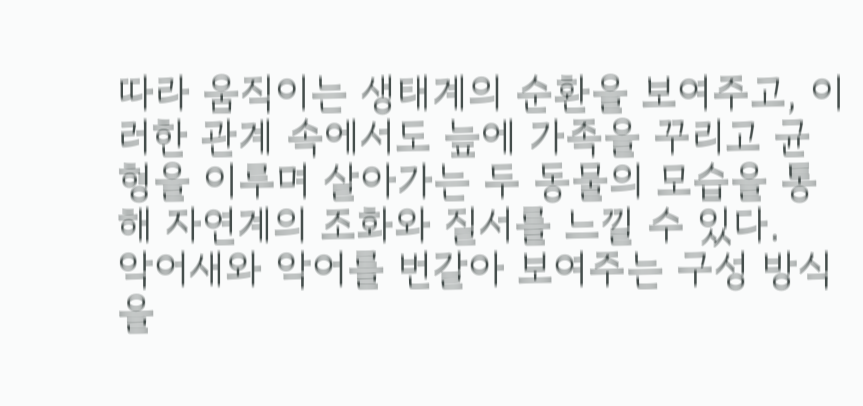따라 움직이는 생태계의 순환을 보여주고, 이러한 관계 속에서도 늪에 가족을 꾸리고 균형을 이루며 살아가는 두 동물의 모습을 통해 자연계의 조화와 질서를 느낄 수 있다.
악어새와 악어를 번갈아 보여주는 구성 방식을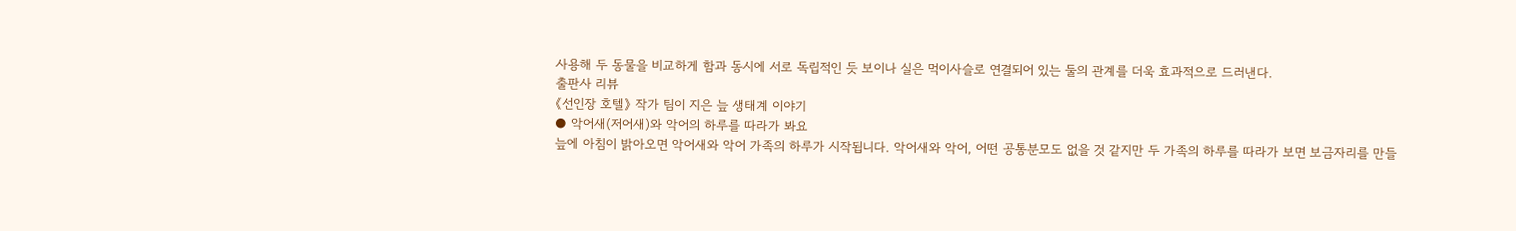사용해 두 동물을 비교하게 함과 동시에 서로 독립적인 듯 보이나 실은 먹이사슬로 연결되어 있는 둘의 관계를 더욱 효과적으로 드러낸다.
출판사 리뷰
《선인장 호텔》 작가 팀이 지은 늪 생태계 이야기
● 악어새(저어새)와 악어의 하루를 따라가 봐요
늪에 아침이 밝아오면 악어새와 악어 가족의 하루가 시작됩니다. 악어새와 악어, 어떤 공통분모도 없을 것 같지만 두 가족의 하루를 따라가 보면 보금자리를 만들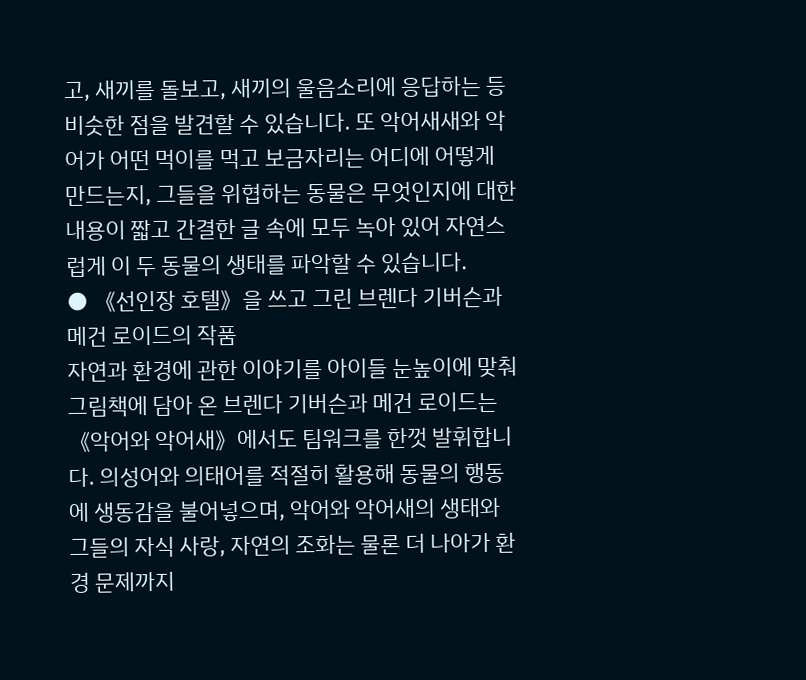고, 새끼를 돌보고, 새끼의 울음소리에 응답하는 등 비슷한 점을 발견할 수 있습니다. 또 악어새새와 악어가 어떤 먹이를 먹고 보금자리는 어디에 어떻게 만드는지, 그들을 위협하는 동물은 무엇인지에 대한 내용이 짧고 간결한 글 속에 모두 녹아 있어 자연스럽게 이 두 동물의 생태를 파악할 수 있습니다.
● 《선인장 호텔》을 쓰고 그린 브렌다 기버슨과 메건 로이드의 작품
자연과 환경에 관한 이야기를 아이들 눈높이에 맞춰 그림책에 담아 온 브렌다 기버슨과 메건 로이드는 《악어와 악어새》에서도 팀워크를 한껏 발휘합니다. 의성어와 의태어를 적절히 활용해 동물의 행동에 생동감을 불어넣으며, 악어와 악어새의 생태와 그들의 자식 사랑, 자연의 조화는 물론 더 나아가 환경 문제까지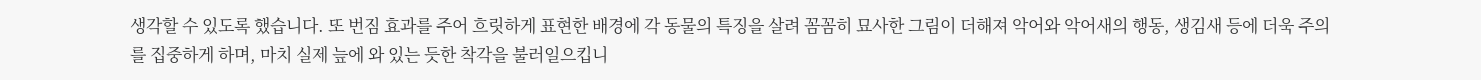생각할 수 있도록 했습니다. 또 번짐 효과를 주어 흐릿하게 표현한 배경에 각 동물의 특징을 살려 꼼꼼히 묘사한 그림이 더해져 악어와 악어새의 행동, 생김새 등에 더욱 주의를 집중하게 하며, 마치 실제 늪에 와 있는 듯한 착각을 불러일으킵니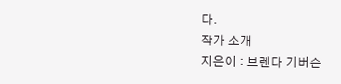다.
작가 소개
지은이 : 브렌다 기버슨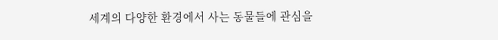세계의 다양한 환경에서 사는 동물들에 관심을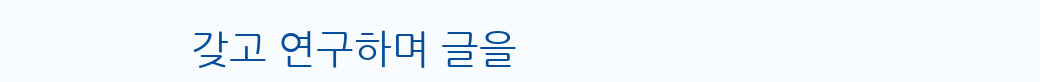갖고 연구하며 글을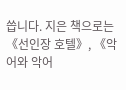씁니다. 지은 책으로는 《선인장 호텔》, 《악어와 악어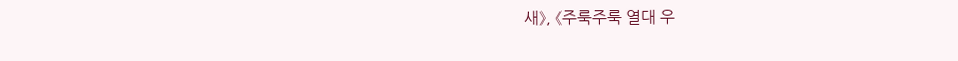새》, 《주룩주룩 열대 우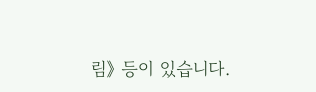림》 등이 있습니다.